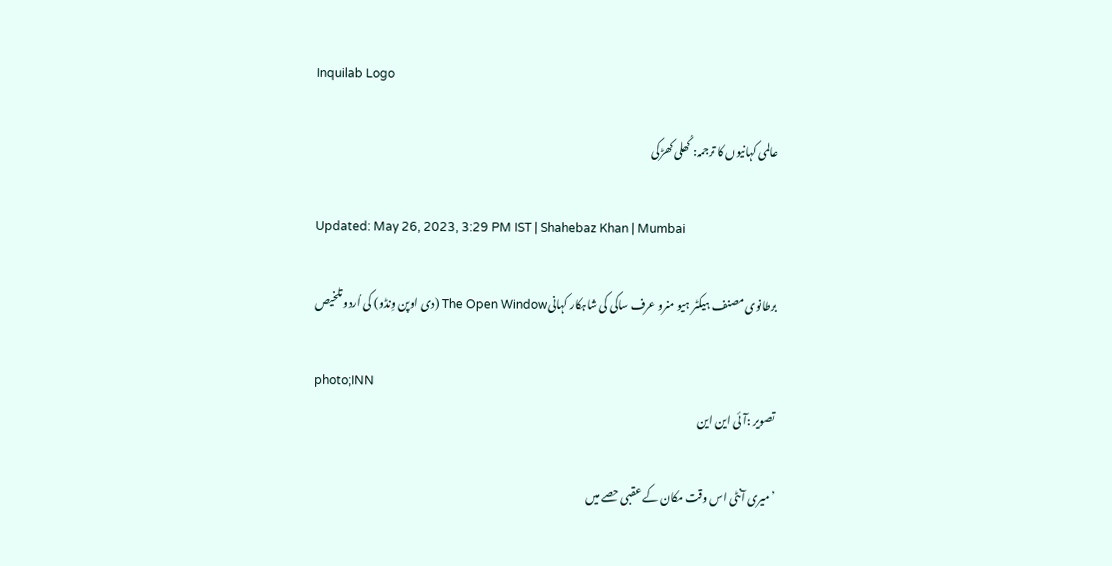Inquilab Logo

عالمی کہانیوں کا ترجمہ: کُھلی کھڑکی

Updated: May 26, 2023, 3:29 PM IST | Shahebaz Khan | Mumbai

برطانوی مصنف ہیکٹر ہیو منرو عرف ساکی کی شاہکار کہانیThe Open Window (دی اوپن وِنڈو) کی اُردو تلخیص

photo;INN
تصویر :آئی این این

’میری آنٹی اس وقت مکان کے عقبی حصے میں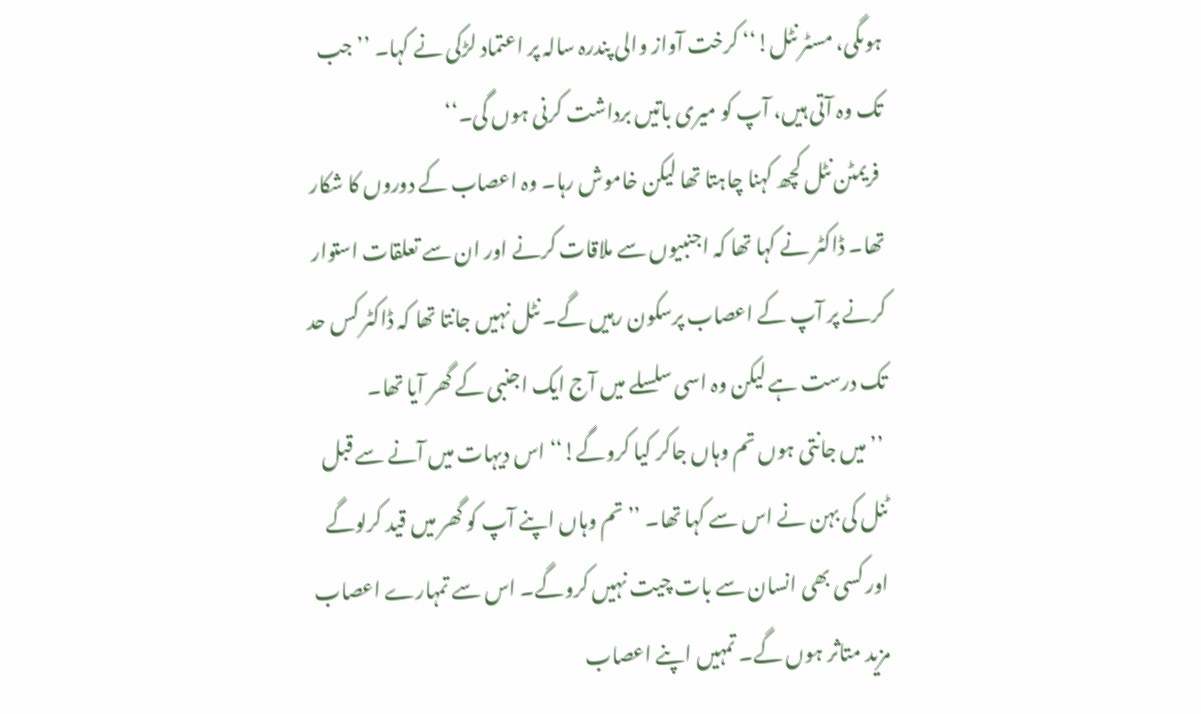ہوںگی، مسٹر نٹل!‘‘ کرخت آواز والی پندرہ سالہ پر اعتماد لڑکی نے کہا۔ ’’جب تک وہ آتی ہیں، آپ کو میری باتیں برداشت کرنی ہوں گی۔‘‘
 فریمٹن نٹل کچھ کہنا چاہتا تھا لیکن خاموش رہا۔ وہ اعصاب کے دوروں کا شکار تھا۔ ڈاکٹر نے کہا تھا کہ اجنبیوں سے ملاقات کرنے اور ان سے تعلقات استوار کرنے پر آپ کے اعصاب پرسکون رہیں گے۔ نٹل نہیں جانتا تھا کہ ڈاکٹر کس حد تک درست ہے لیکن وہ اسی سلسلے میں آج ایک اجنبی کے گھر آیا تھا۔
 ’’میں جانتی ہوں تم وہاں جاکر کیا کروگے!‘‘ اس دیہات میں آنے سے قبل ٹنل کی بہن نے اس سے کہا تھا۔ ’’تم وہاں اپنے آپ کو گھر میں قید کرلوگے اور کسی بھی انسان سے بات چیت نہیں کروگے۔ اس سے تمہارے اعصاب مزید متاثر ہوں گے۔ تمہیں اپنے اعصاب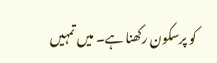کو پرسکون رکھنا ہے۔ میں تمہیں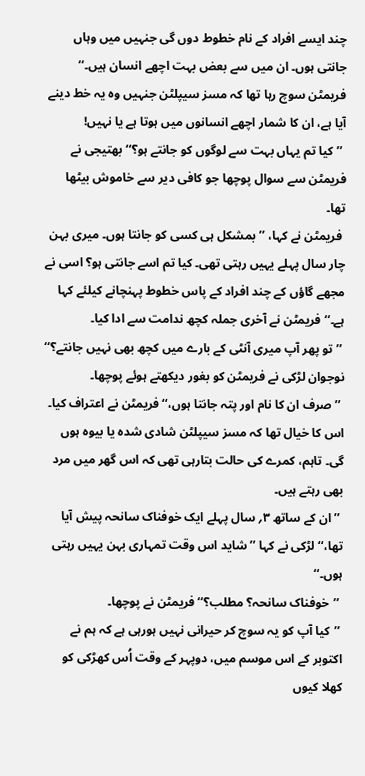چند ایسے افراد کے نام خطوط دوں گی جنہیں میں وہاں جانتی ہوں۔ ان میں سے بعض بہت اچھے انسان ہیں۔‘‘ فریمٹن سوچ رہا تھا کہ مسز سیپلٹن جنہیں وہ یہ خط دینے آیا ہے، ان کا شمار اچھے انسانوں میں ہوتا ہے یا نہیں!
 ’’کیا تم یہاں بہت سے لوگوں کو جانتے ہو؟‘‘ بھتیجی نے فریمٹن سے سوال پوچھا جو کافی دیر سے خاموش بیٹھا تھا۔
 فریمٹن نے کہا، ’’بمشکل ہی کسی کو جانتا ہوں۔ میری بہن چار سال پہلے یہیں رہتی تھی۔ کیا تم اسے جانتی ہو؟ اسی نے مجھے گاؤں کے چند افراد کے پاس خطوط پہنچانے کیلئے کہا ہے۔‘‘ فریمٹن نے آخری جملہ کچھ ندامت سے ادا کیا۔
 ’’تو پھر آپ میری آنٹی کے بارے میں کچھ بھی نہیں جانتے؟‘‘ نوجوان لڑکی نے فریمٹن کو بغور دیکھتے ہوئے پوچھا۔
 ’’صرف ان کا نام اور پتہ جانتا ہوں،‘‘ فریمٹن نے اعتراف کیا۔ اس کا خیال تھا کہ مسز سیپلٹن شادی شدہ یا بیوہ ہوں گی۔ تاہم، کمرے کی حالت بتارہی تھی کہ اس گھر میں مرد بھی رہتے ہیں۔
 ’’ان کے ساتھ ۳؍ سال پہلے ایک خوفناک سانحہ پیش آیا تھا،‘‘ لڑکی نے کہا ’’شاید اس وقت تمہاری بہن یہیں رہتی ہوں۔‘‘
 ’’خوفناک سانحہ؟ مطلب؟‘‘ فریمٹن نے پوچھا۔
 ’’کیا آپ کو یہ سوچ کر حیرانی نہیں ہورہی ہے کہ ہم نے اکتوبر کے اس موسم میں، دوپہر کے وقت اُس کھڑکی کو کھلا کیوں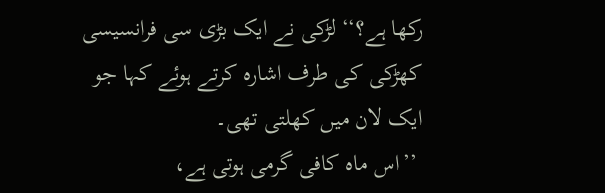رکھا ہے؟‘‘ لڑکی نے ایک بڑی سی فرانسیسی کھڑکی کی طرف اشارہ کرتے ہوئے کہا جو ایک لان میں کھلتی تھی۔
 ’’اس ماہ کافی گرمی ہوتی ہے،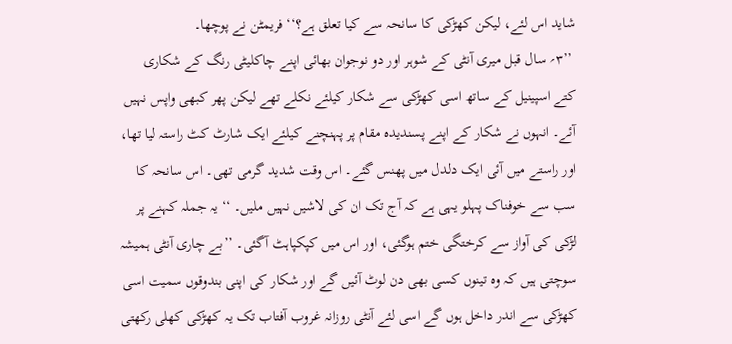شاید اس لئے، لیکن کھڑکی کا سانحہ سے کیا تعلق ہے؟‘‘ فریمٹن نے پوچھا۔
 ’’۳؍ سال قبل میری آنٹی کے شوہر اور دو نوجوان بھائی اپنے چاکلیٹی رنگ کے شکاری کتے اسپینیل کے ساتھ اسی کھڑکی سے شکار کیلئے نکلے تھے لیکن پھر کبھی واپس نہیں آئے۔ انہوں نے شکار کے اپنے پسندیدہ مقام پر پہنچنے کیلئے ایک شارٹ کٹ راستہ لیا تھا، اور راستے میں آئی ایک دلدل میں پھنس گئے۔ اس وقت شدید گرمی تھی۔ اس سانحہ کا سب سے خوفناک پہلو یہی ہے کہ آج تک ان کی لاشیں نہیں ملیں۔ ‘‘ یہ جملہ کہنے پر لڑکی کی آواز سے کرختگی ختم ہوگئی، اور اس میں کپکپاہٹ آگئی۔ ’’بے چاری آنٹی ہمیشہ سوچتی ہیں کہ وہ تینوں کسی بھی دن لوٹ آئیں گے اور شکار کی اپنی بندوقوں سمیت اسی کھڑکی سے اندر داخل ہوں گے اسی لئے آنٹی روزانہ غروب آفتاب تک یہ کھڑکی کھلی رکھتی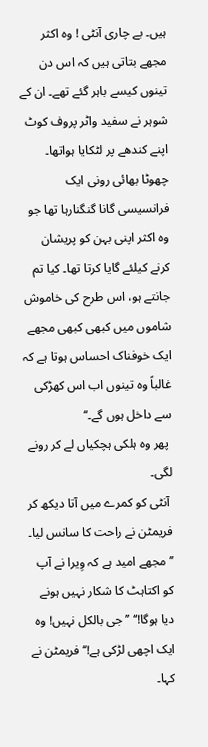ہیں۔ بے چاری آنٹی ! وہ اکثر مجھے بتاتی ہیں کہ اس دن تینوں کیسے باہر گئے تھے۔ ان کے شوہر نے سفید واٹر پروف کوٹ اپنے کندھے پر لٹکایا ہواتھا۔ چھوٹا بھائی رونی ایک فرانسیسی گانا گنگنارہا تھا جو وہ اکثر اپنی بہن کو پریشان کرنے کیلئے گایا کرتا تھا۔ کیا تم جانتے ہو، اس طرح کی خاموش شاموں میں کبھی کبھی مجھے ایک خوفناک احساس ہوتا ہے کہ غالباً وہ تینوں اب اس کھڑکی سے داخل ہوں گے۔‘‘
 پھر وہ ہلکی ہچکیاں لے کر رونے لگی۔
 آنٹی کو کمرے میں آتا دیکھ کر فریمٹن نے راحت کا سانس لیا۔ ’’مجھے امید ہے کہ وِیرا نے آپ کو اکتاہٹ کا شکار نہیں ہونے دیا ہوگا!‘‘ ’’جی بالکل نہیں! وہ ایک اچھی لڑکی ہے!‘‘ فریمٹن نے کہا۔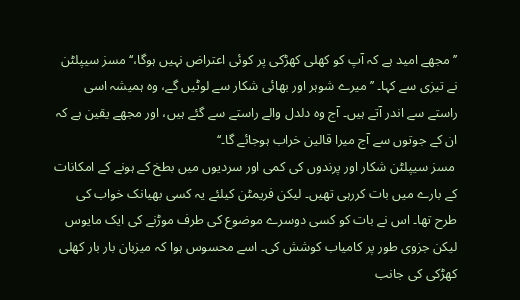’’مجھے امید ہے کہ آپ کو کھلی کھڑکی پر کوئی اعتراض نہیں ہوگا،‘‘ مسز سیپلٹن نے تیزی سے کہا۔ ’’میرے شوہر اور بھائی شکار سے لوٹیں گے، وہ ہمیشہ اسی راستے سے اندر آتے ہیں۔ آج وہ دلدل والے راستے سے گئے ہیں، اور مجھے یقین ہے کہ ان کے جوتوں سے آج میرا قالین خراب ہوجائے گا۔‘‘
 مسز سیپلٹن شکار اور پرندوں کی کمی اور سردیوں میں بطخ کے ہونے کے امکانات کے بارے میں بات کررہی تھیں۔ لیکن فریمٹن کیلئے یہ کسی بھیانک خواب کی طرح تھا۔ اس نے بات کو کسی دوسرے موضوع کی طرف موڑنے کی ایک مایوس لیکن جزوی طور پر کامیاب کوشش کی۔ اسے محسوس ہوا کہ میزبان بار بار کھلی کھڑکی کی جانب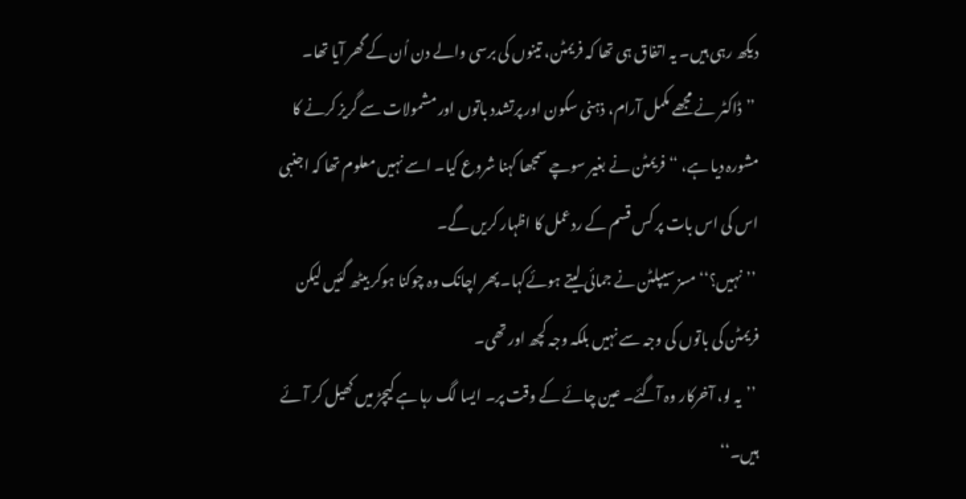دیکھ رہی ہیں۔ یہ اتفاق ہی تھا کہ فریمٹن، تینوں کی برسی والے دن اُن کے گھر آیا تھا۔
 ’’ڈاکٹر نے مجھے مکمل آرام، ذہنی سکون اور پرتشدد باتوں اور مشمولات سے گریز کرنے کا مشورہ دیا ہے، ‘‘ فریمٹن نے بغیر سوچے سمجھا کہنا شروع کیا۔ اسے نہیں معلوم تھا کہ اجنبی اس کی اس بات پر کس قسم کے ردعمل کا اظہار کریں گے۔
 ’’نہیں؟‘‘ مسز سیپلٹن نے جمائی لیتے ہوئےکہا۔ پھر اچانک وہ چوکنا ہوکر بیٹھ گئیں لیکن فریمٹن کی باتوں کی وجہ سے نہیں بلکہ وجہ کچھ اور تھی۔
 ’’یہ لو، آخرکار وہ آگئے۔ عین چائے کے وقت پر۔ ایسا لگ رہا ہے کیچڑ میں کھیل کر آئے ہیں۔‘‘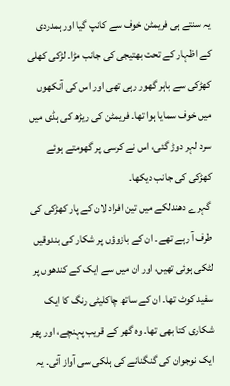یہ سنتے ہی فریمٹن خوف سے کانپ گیا اور ہمدردی کے اظہار کے تحت بھتیجی کی جانب مڑا۔ لڑکی کھلی کھڑکی سے باہر گھور رہی تھی اور اس کی آنکھوں میں خوف سمایا ہوا تھا۔ فریمٹن کی ریڑھ کی ہڈی میں سرد لہر دوڑ گئی، اس نے کرسی پر گھومتے ہوئے کھڑکی کی جانب دیکھا۔
 گہرے دھندلکے میں تین افراد لان کے پار کھڑکی کی طرف آ رہے تھے۔ ان کے بازوؤں پر شکار کی بندوقیں لٹکی ہوئی تھیں، اور ان میں سے ایک کے کندھوں پر سفید کوٹ تھا۔ ان کے ساتھ چاکلیٹی رنگ کا ایک شکاری کتا بھی تھا۔ وہ گھر کے قریب پہنچے، اور پھر ایک نوجوان کی گنگنانے کی ہلکی سی آواز آئی۔ یہ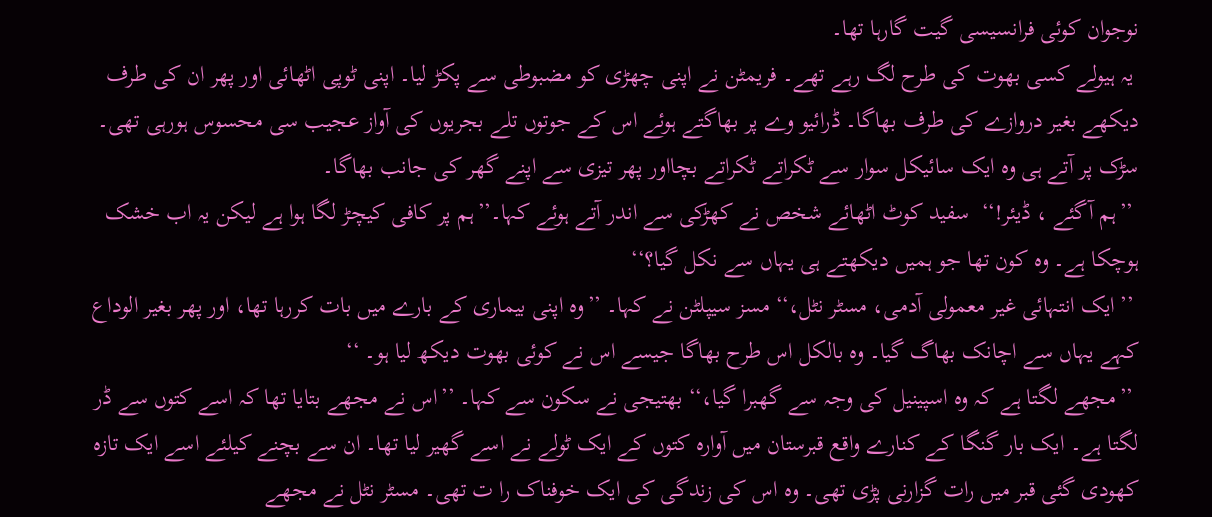نوجوان کوئی فرانسیسی گیت گارہا تھا۔
 یہ ہیولے کسی بھوت کی طرح لگ رہے تھے۔ فریمٹن نے اپنی چھڑی کو مضبوطی سے پکڑ لیا۔ اپنی ٹوپی اٹھائی اور پھر ان کی طرف دیکھے بغیر دروازے کی طرف بھاگا۔ ڈرائیو وے پر بھاگتے ہوئے اس کے جوتوں تلے بجریوں کی آواز عجیب سی محسوس ہورہی تھی۔ سڑک پر آتے ہی وہ ایک سائیکل سوار سے ٹکراتے ٹکراتے بچااور پھر تیزی سے اپنے گھر کی جانب بھاگا۔
 ’’ہم آگئے ، ڈیئر!‘‘  سفید کوٹ اٹھائے شخص نے کھڑکی سے اندر آتے ہوئے کہا۔’’ہم پر کافی کیچڑ لگا ہوا ہے لیکن یہ اب خشک ہوچکا ہے۔ وہ کون تھا جو ہمیں دیکھتے ہی یہاں سے نکل گیا؟‘‘
 ’’ایک انتہائی غیر معمولی آدمی، مسٹر نٹل،‘‘ مسز سیپلٹن نے کہا۔ ’’وہ اپنی بیماری کے بارے میں بات کررہا تھا، اور پھر بغیر الوداع کہے یہاں سے اچانک بھاگ گیا۔ وہ بالکل اس طرح بھاگا جیسے اس نے کوئی بھوت دیکھ لیا ہو۔ ‘‘
 ’’مجھے لگتا ہے کہ وہ اسپینیل کی وجہ سے گھبرا گیا،‘‘ بھتیجی نے سکون سے کہا۔ ’’اس نے مجھے بتایا تھا کہ اسے کتوں سے ڈر لگتا ہے۔ ایک بار گنگا کے کنارے واقع قبرستان میں آوارہ کتوں کے ایک ٹولے نے اسے گھیر لیا تھا۔ ان سے بچنے کیلئے اسے ایک تازہ کھودی گئی قبر میں رات گزارنی پڑی تھی۔ وہ اس کی زندگی کی ایک خوفناک را ت تھی۔ مسٹر نٹل نے مجھے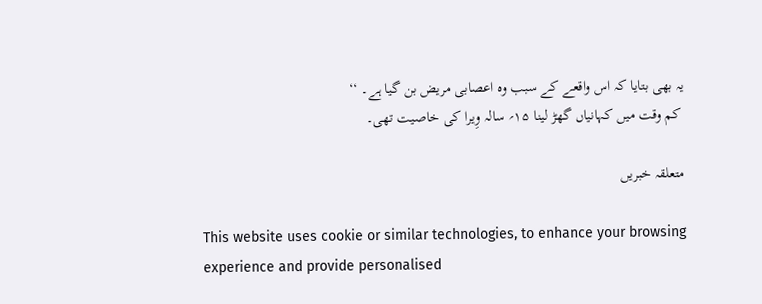یہ بھی بتایا کہ اس واقعے کے سبب وہ اعصابی مریض بن گیا ہے۔ ‘‘
 کم وقت میں کہانیاں گھڑ لینا ۱۵؍ سالہ وِیرا کی خاصیت تھی۔

متعلقہ خبریں

This website uses cookie or similar technologies, to enhance your browsing experience and provide personalised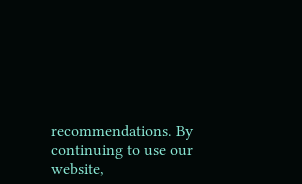recommendations. By continuing to use our website,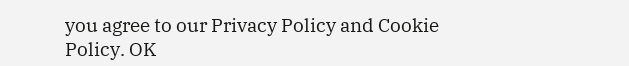you agree to our Privacy Policy and Cookie Policy. OK